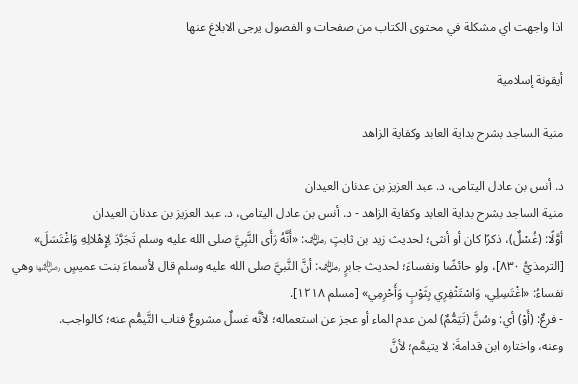اذا واجهت اي مشكلة في محتوى الكتاب من صفحات و الفصول يرجى الابلاغ عنها

أيقونة إسلامية

منية الساجد بشرح بداية العابد وكفاية الزاهد

د. أنس بن عادل اليتامى، د. عبد العزيز بن عدنان العيدان
منية الساجد بشرح بداية العابد وكفاية الزاهد - د. أنس بن عادل اليتامى، د. عبد العزيز بن عدنان العيدان
أوَّلًا: (غُسْلٌ)، ذكرًا كان أو أنثى؛ لحديث زيد بن ثابتٍ ﵁: «أَنَّهُ رَأَى النَّبِيَّ صلى الله عليه وسلم تَجَرَّدَ لِإِهْلالِهِ وَاغْتَسَلَ» [الترمذيُّ ٨٣٠]، ولو حائضًا ونفساءَ؛ لحديث جابرٍ ﵁: أنَّ النَّبيَّ صلى الله عليه وسلم قال لأسماءَ بنت عميسٍ ﵂ وهي نفساءُ: «اغْتَسِلِي، وَاسْتَثْفِرِي بِثَوْبٍ وَأَحْرِمِي» [مسلم ١٢١٨].
- فرعٌ: (أَوْ) أي: وسُنَّ (تَيَمُّمٌ) لمن عدم الماء أو عجز عن استعماله؛ لأنَّه غسلٌ مشروعٌ فناب التَّيمُّم عنه؛ كالواجب.
وعنه، واختاره ابن قدامةَ: لا يتيمَّم؛ لأنَّ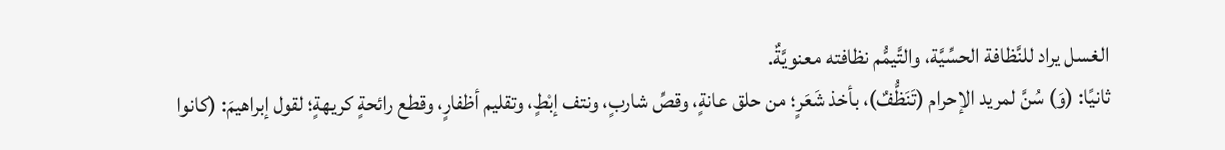الغسل يراد للنَّظافة الحسِّيَّة، والتَّيمُّم نظافته معنويَّةٌ.
ثانيًا: (وَ) سُنَّ لمريد الإحرام (تَنَظُّفٌ)، بأخذ شَعَرٍ؛ من حلق عانةٍ، وقصِّ شاربٍ، ونتف إبْطٍ، وتقليم أظفارٍ، وقطع رائحةٍ كريهةٍ؛ لقول إبراهيمَ: (كانوا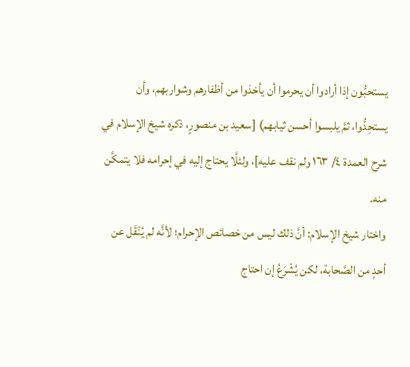يستحبُّون إذا أرادوا أن يحرموا أن يأخذوا من أظفارهم وشواربهم، وأن يستحِدُّوا، ثمَّ يلبسوا أحسن ثيابهم) [سعيد بن منصورٍ، ذكره شيخ الإسلام في شرح العمدة ٤/ ١٦٣ ولم نقف عليه]، ولئلَّا يحتاج إليه في إحرامه فلا يتمكَّن منه.
واختار شيخ الإسلام: أنَّ ذلك ليس من خصائص الإحرام؛ لأنَّه لم يُنْقَل عن أحدٍ من الصَّحابة، لكن يُشْرَعُ إن احتاج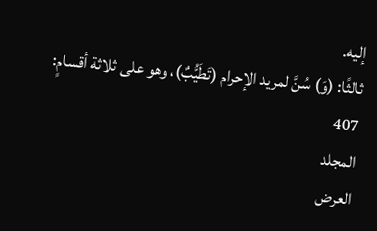إليه.
ثالثًا: (وَ) سُنَّ لمريد الإحرام (تَطَيُّبٌ)، وهو على ثلاثة أقسامٍ:
407
المجلد
العرض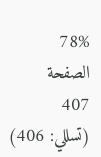78%
الصفحة
407
(تسللي: 406)